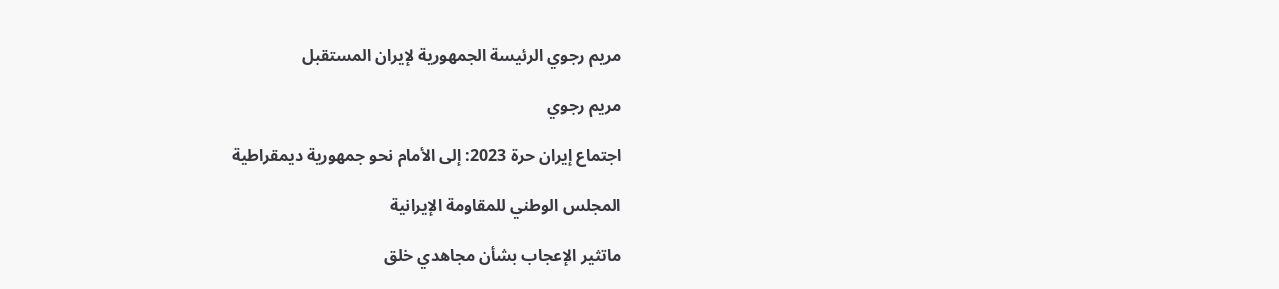مريم رجوي الرئيسة الجمهورية لإيران المستقبل

مريم رجوي

اجتماع إيران حرة 2023: إلى الأمام نحو جمهورية ديمقراطية

المجلس الوطني للمقاومة الإيرانية

ماتثير الإعجاب بشأن مجاهدي خلق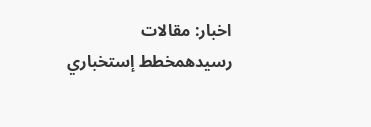اخبار: مقالات رسيدهمخطط إستخباري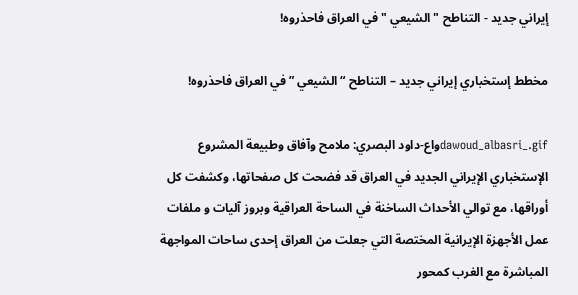إيراني جديد - التناطح "الشيعي " في العراق فاحذروه!

مخطط إستخباري إيراني جديد – التناطح “الشيعي ” في العراق فاحذروه!

dawoud_albasri_.gifواع-داود البصري: ملامح وآفاق وطبيعة المشروع الإستخباري الإيراني الجديد في العراق قد فضحت كل صفحاتها، وكشفت كل أوراقها، مع توالي الأحداث الساخنة في الساحة العراقية وبروز آليات و ملفات عمل الأجهزة الإيرانية المختصة التي جعلت من العراق إحدى ساحات المواجهة المباشرة مع الغرب كمحور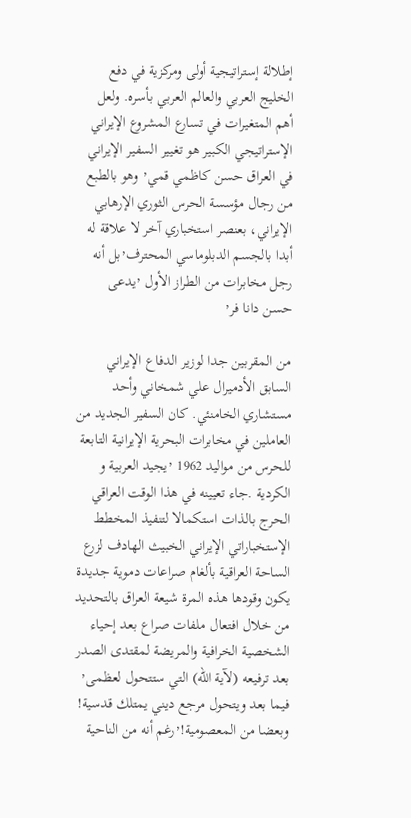إطلالة إستراتيجية أولى ومركزية في دفع الخليج العربي والعالم العربي بأسره. ولعل أهم المتغيرات في تسارع المشروع الإيراني الإستراتيجي الكبير هو تغيير السفير الإيراني في العراق حسن كاظمي قمي٬ وهو بالطبع من رجال مؤسسة الحرس الثوري الإرهابي الإيراني، بعنصر استخباري آخر لا علاقة له أبدا بالجسم الدبلوماسي المحترف٬بل أنه رجل مخابرات من الطراز الأول ٬يدعى حسن دانا فر٬

من المقربين جدا لوزير الدفاع الإيراني السابق الأدميرال علي شمخاني وأحد مستشاري الخامنئي. كان السفير الجديد من العاملين في مخابرات البحرية الإيرانية التابعة للحرس من مواليد 1962 ٬يجيد العربية و الكردية .جاء تعيينه في هذا الوقت العراقي الحرج بالذات استكمالا لتنفيذ المخطط الإستخباراتي الإيراني الخبيث الهادف لزرع الساحة العراقية بألغام صراعات دموية جديدة يكون وقودها هذه المرة شيعة العراق بالتحديد من خلال افتعال ملفات صراع بعد إحياء الشخصية الخرافية والمريضة لمقتدى الصدر بعد ترفيعه (لآية الله) التي ستتحول لعظمى٬ فيما بعد ويتحول مرجع ديني يمتلك قدسية! وبعضا من المعصومية!٬رغم أنه من الناحية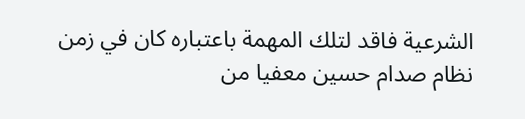الشرعية فاقد لتلك المهمة باعتباره كان في زمن نظام صدام حسين معفيا من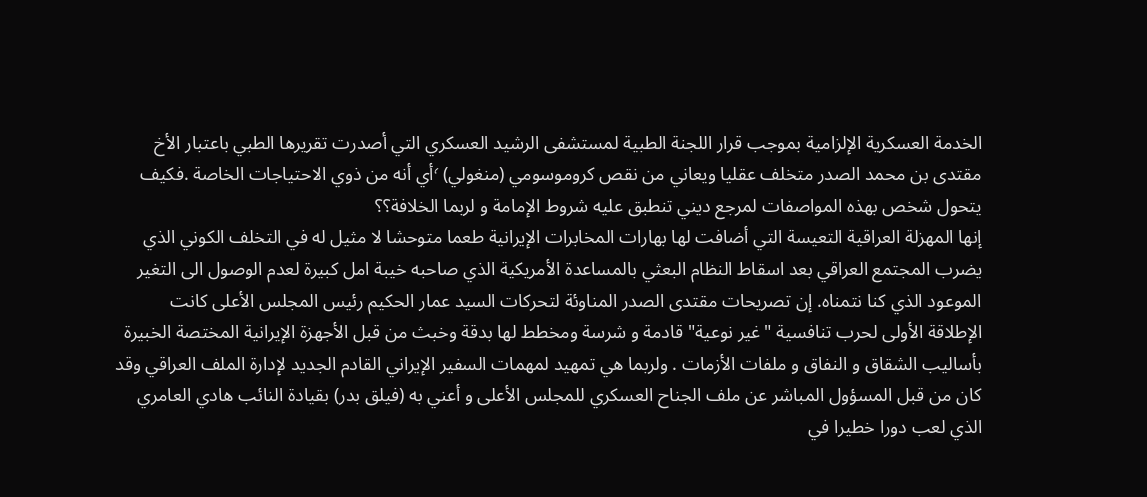الخدمة العسكرية الإلزامية بموجب قرار اللجنة الطبية لمستشفى الرشيد العسكري التي أصدرت تقريرها الطبي باعتبار الأخ مقتدى بن محمد الصدر متخلف عقليا ويعاني من نقص كروموسومي (منغولي) ٬أي أنه من ذوي الاحتياجات الخاصة .فكيف يتحول شخص بهذه المواصفات لمرجع ديني تنطبق عليه شروط الإمامة و لربما الخلافة؟؟
إنها المهزلة العراقية التعيسة التي أضافت لها بهارات المخابرات الإيرانية طعما متوحشا لا مثيل له في التخلف الكوني الذي يضرب المجتمع العراقي بعد اسقاط النظام البعثي بالمساعدة الأمريكية الذي صاحبه خيبة امل كبيرة لعدم الوصول الى التغير الموعود الذي كنا نتمناه. إن تصريحات مقتدى الصدر المناوئة لتحركات السيد عمار الحكيم رئيس المجلس الأعلى كانت الإطلاقة الأولى لحرب تنافسية "غير نوعية" قادمة و شرسة ومخطط لها بدقة وخبث من قبل الأجهزة الإيرانية المختصة الخبيرة بأساليب الشقاق و النفاق و ملفات الأزمات . ولربما هي تمهيد لمهمات السفير الإيراني القادم الجديد لإدارة الملف العراقي وقد كان من قبل المسؤول المباشر عن ملف الجناح العسكري للمجلس الأعلى و أعني به (فيلق بدر) بقيادة النائب هادي العامري الذي لعب دورا خطيرا في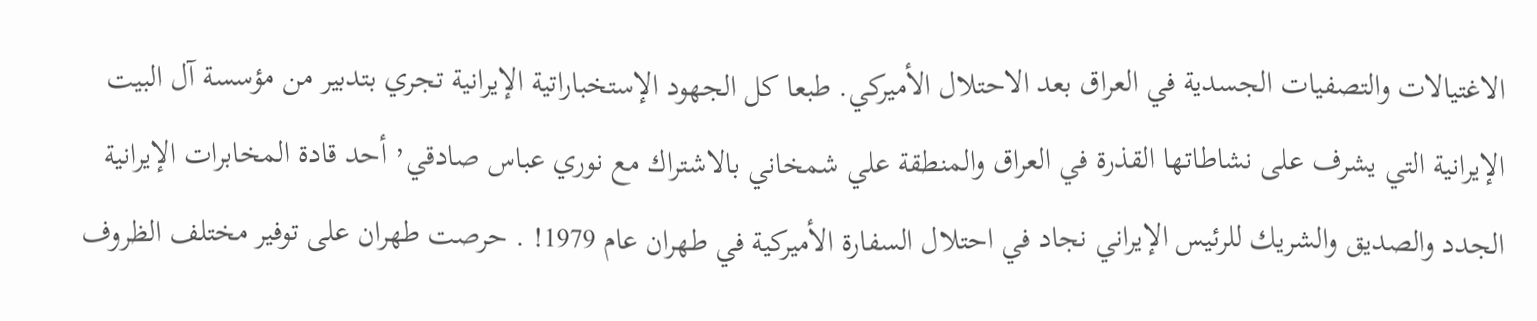الاغتيالات والتصفيات الجسدية في العراق بعد الاحتلال الأميركي. طبعا كل الجهود الإستخباراتية الإيرانية تجري بتدبير من مؤسسة آل البيت الإيرانية التي يشرف على نشاطاتها القذرة في العراق والمنطقة علي شمخاني بالاشتراك مع نوري عباس صادقي٬ أحد قادة المخابرات الإيرانية الجدد والصديق والشريك للرئيس الإيراني نجاد في احتلال السفارة الأميركية في طهران عام 1979! . حرصت طهران على توفير مختلف الظروف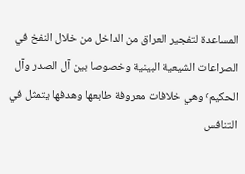المساعدة لتفجير العراق من الداخل من خلال النفخ في الصراعات الشيعية البينية وخصوصا بين آل الصدر وآل الحكيم٬ وهي خلافات معروفة طابعها وهدفها يتمثل في التنافس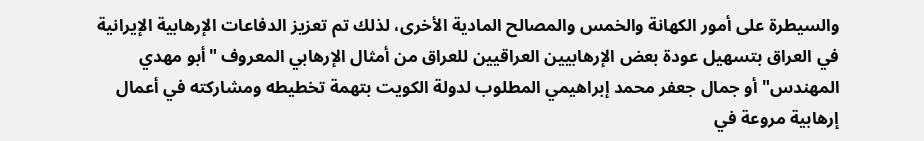والسيطرة على أمور الكهانة والخمس والمصالح المادية الأخرى، لذلك تم تعزيز الدفاعات الإرهابية الإيرانية في العراق بتسهيل عودة بعض الإرهابيين العراقيين للعراق من أمثال الإرهابي المعروف "أبو مهدي المهندس" أو جمال جعفر محمد إبراهيمي المطلوب لدولة الكويت بتهمة تخطيطه ومشاركته في أعمال إرهابية مروعة في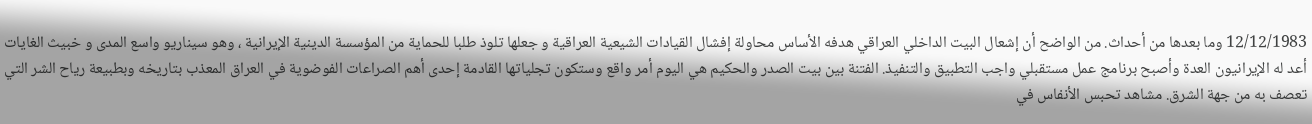12/12/1983 وما بعدها من أحداث. من الواضح أن إشعال البيت الداخلي العراقي هدفه الأساس محاولة إفشال القيادات الشيعية العراقية و جعلها تلوذ طلبا للحماية من المؤسسة الدينية الإيرانية ، وهو سيناريو واسع المدى و خبيث الغايات أعد له الإيرانيون العدة وأصبح برنامج عمل مستقبلي واجب التطبيق والتنفيذ. الفتنة بين بيت الصدر والحكيم هي اليوم أمر واقع وستكون تجلياتها القادمة إحدى أهم الصراعات الفوضوية في العراق المعذب بتاريخه وبطبيعة رياح الشر التي تعصف به من جهة الشرق. مشاهد تحبس الأنفاس في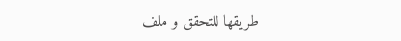طريقها للتحقق و ملف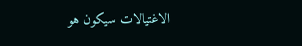الاغتيالات سيكون هو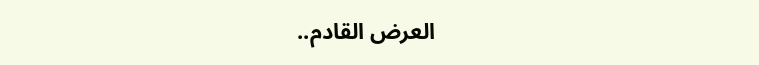العرض القادم..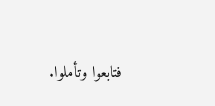فتابعوا وتأملوا.